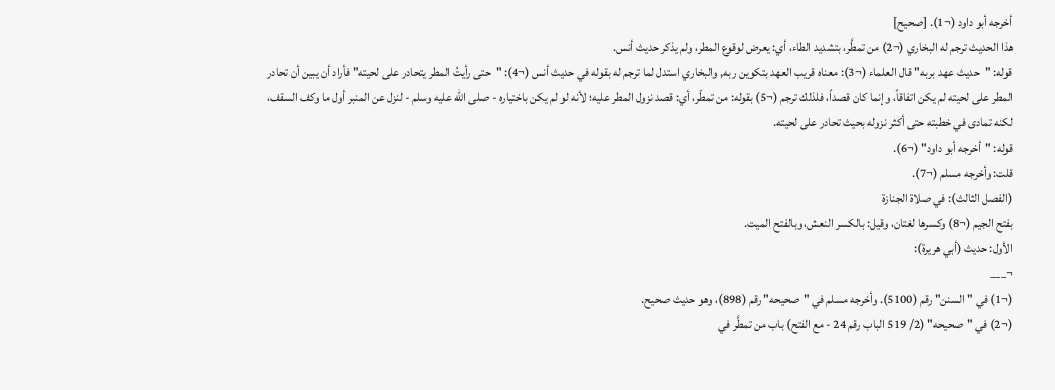أخرجه أبو داود (¬1). [صحيح]
هذا الحديث ترجم له البخاري (¬2) من تمطَّر، بتشديد الطاء، أي: يعرض لوقوع المطر، ولم يذكر حديث أنس.
قوله: "حديث عهد بربه" قال العلماء (¬3): معناه قريب العهد بتكوين ربه, والبخاري استدل لما ترجم له بقوله في حديث أنس (¬4): "حتى رأيتُ المطر يتحادر على لحيته" فأراد أن يبين أن تحادر المطر على لحيته لم يكن اتفاقاً، وإنما كان قصداً، فلذلك ترجم (¬5) بقوله: من تمطّر، أي: قصد نزول المطر عليه؛ لأنه لو لم يكن باختياره - صلى الله عليه وسلم - لنزل عن المنبر أول ما وكف السقف، لكنه تمادى في خطبته حتى أكثر نزوله بحيث تحادر على لحيته.
قوله: "أخرجه أبو داود" (¬6).
قلت: وأخرجه مسلم (¬7).
(الفصل الثالث): في صلاة الجنازة
بفتح الجيم (¬8) وكسرها لغتان، وقيل: بالكسر النعش، وبالفتح الميت.
الأول: حديث (أبي هريرة):
¬___
(¬1) في "السنن" رقم (5100). وأخرجه مسلم في "صحيحه" رقم (898)، وهو حديث صحيح.
(¬2) في "صحيحه" (2/ 519 الباب رقم 24 - مع الفتح) باب من تمطَّر في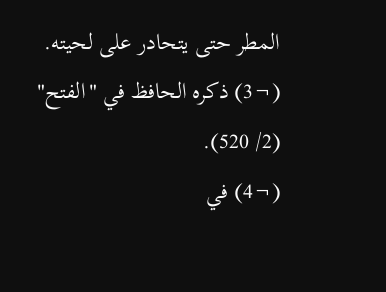المطر حتى يتحادر على لحيته.
(¬3) ذكره الحافظ في "الفتح" (2/ 520).
(¬4) في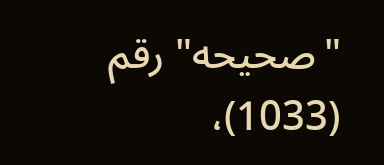"صحيحه" رقم (1033)،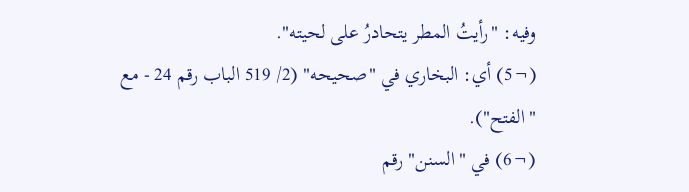وفيه: "رأيتُ المطر يتحادرُ على لحيته".
(¬5) أي: البخاري في "صحيحه" (2/ 519 الباب رقم 24 - مع "الفتح").
(¬6) في "السنن" رقم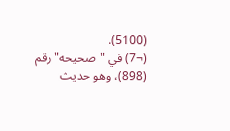(5100).
(¬7) في "صحيحه" رقم (898)، وهو حديث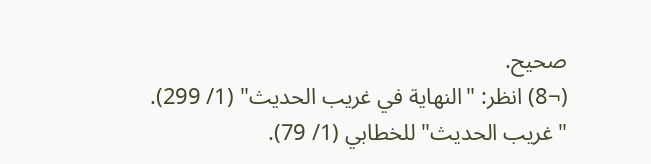صحيح.
(¬8) انظر: "النهاية في غريب الحديث" (1/ 299). "غريب الحديث" للخطابي (1/ 79).